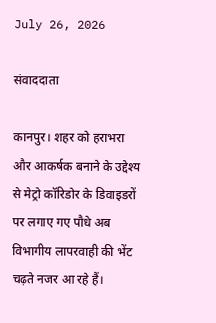July 26, 2026

संवाददाता

कानपुर। शहर को हराभरा और आकर्षक बनाने के उद्देश्य से मेट्रो कॉरिडोर के डिवाइडरों पर लगाए गए पौधे अब विभागीय लापरवाही की भेंट चढ़ते नजर आ रहे हैं।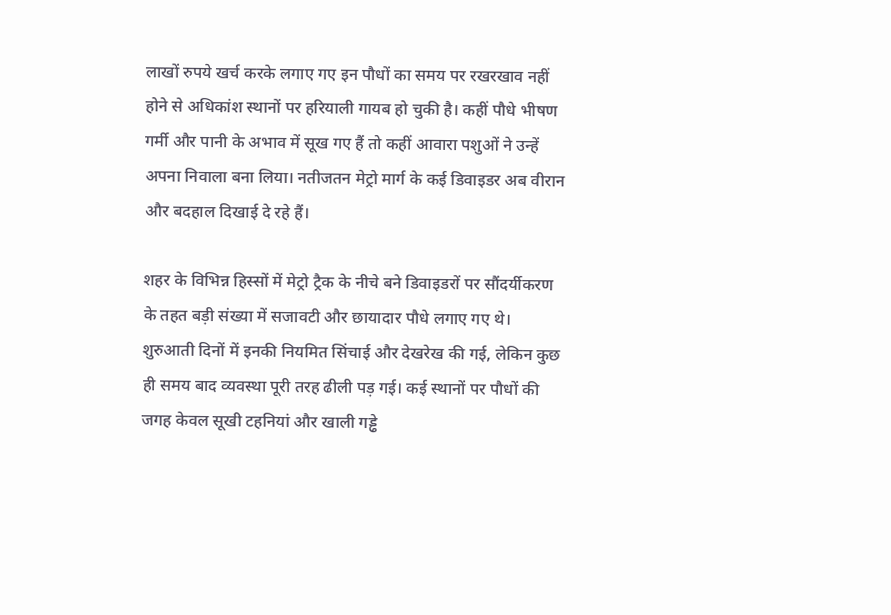लाखों रुपये खर्च करके लगाए गए इन पौधों का समय पर रखरखाव नहीं होने से अधिकांश स्थानों पर हरियाली गायब हो चुकी है। कहीं पौधे भीषण गर्मी और पानी के अभाव में सूख गए हैं तो कहीं आवारा पशुओं ने उन्हें अपना निवाला बना लिया। नतीजतन मेट्रो मार्ग के कई डिवाइडर अब वीरान और बदहाल दिखाई दे रहे हैं।

शहर के विभिन्न हिस्सों में मेट्रो ट्रैक के नीचे बने डिवाइडरों पर सौंदर्यीकरण के तहत बड़ी संख्या में सजावटी और छायादार पौधे लगाए गए थे। शुरुआती दिनों में इनकी नियमित सिंचाई और देखरेख की गई, लेकिन कुछ ही समय बाद व्यवस्था पूरी तरह ढीली पड़ गई। कई स्थानों पर पौधों की जगह केवल सूखी टहनियां और खाली गड्ढे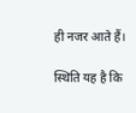ही नजर आते हैं।

स्थिति यह है कि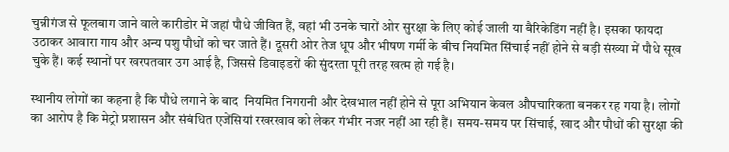चुन्नीगंज से फूलबाग जाने वाले कारीडोर में जहां पौधे जीवित हैं, वहां भी उनके चारों ओर सुरक्षा के लिए कोई जाली या बैरिकेडिंग नहीं है। इसका फायदा उठाकर आवारा गाय और अन्य पशु पौधों को चर जाते हैं। दूसरी ओर तेज धूप और भीषण गर्मी के बीच नियमित सिंचाई नहीं होने से बड़ी संख्या में पौधे सूख चुके हैं। कई स्थानों पर खरपतवार उग आई है, जिससे डिवाइडरों की सुंदरता पूरी तरह खत्म हो गई है।

स्थानीय लोगों का कहना है कि पौधे लगाने के बाद  नियमित निगरानी और देखभाल नहीं होने से पूरा अभियान केवल औपचारिकता बनकर रह गया है। लोगों का आरोप है कि मेट्रो प्रशासन और संबंधित एजेंसियां रखरखाव को लेकर गंभीर नजर नहीं आ रही हैं। समय-समय पर सिंचाई, खाद और पौधों की सुरक्षा की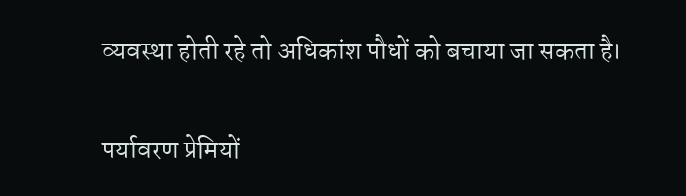व्यवस्था होती रहे तो अधिकांश पौधों को बचाया जा सकता है।

पर्यावरण प्रेमियों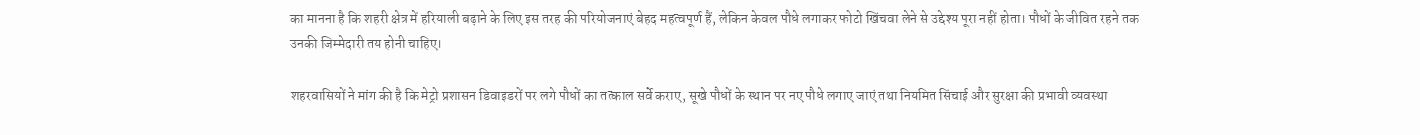का मानना है कि शहरी क्षेत्र में हरियाली बढ़ाने के लिए इस तरह की परियोजनाएं बेहद महत्वपूर्ण हैं, लेकिन केवल पौधे लगाकर फोटो खिंचवा लेने से उद्देश्य पूरा नहीं होता। पौधों के जीवित रहने तक उनकी जिम्मेदारी तय होनी चाहिए।

शहरवासियों ने मांग की है कि मेट्रो प्रशासन डिवाइडरों पर लगे पौधों का तत्काल सर्वे कराए, सूखे पौधों के स्थान पर नए पौधे लगाए जाएं तथा नियमित सिंचाई और सुरक्षा की प्रभावी व्यवस्था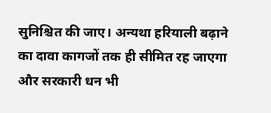सुनिश्चित की जाए। अन्यथा हरियाली बढ़ाने का दावा कागजों तक ही सीमित रह जाएगा और सरकारी धन भी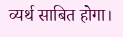व्यर्थ साबित होगा।